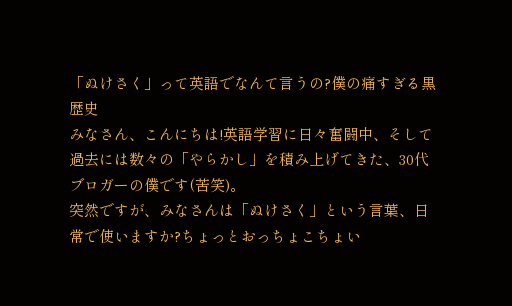「ぬけさく」って英語でなんて言うの?僕の痛すぎる黒歴史
みなさん、こんにちは!英語学習に日々奮闘中、そして過去には数々の「やらかし」を積み上げてきた、30代ブロガーの僕です(苦笑)。
突然ですが、みなさんは「ぬけさく」という言葉、日常で使いますか?ちょっとおっちょこちょい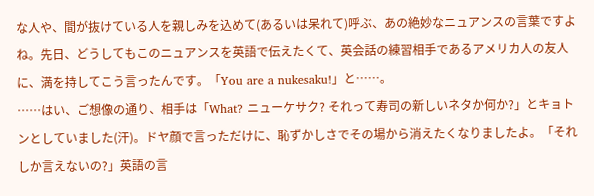な人や、間が抜けている人を親しみを込めて(あるいは呆れて)呼ぶ、あの絶妙なニュアンスの言葉ですよね。先日、どうしてもこのニュアンスを英語で伝えたくて、英会話の練習相手であるアメリカ人の友人に、満を持してこう言ったんです。「You are a nukesaku!」と……。
……はい、ご想像の通り、相手は「What? ニューケサク? それって寿司の新しいネタか何か?」とキョトンとしていました(汗)。ドヤ顔で言っただけに、恥ずかしさでその場から消えたくなりましたよ。「それしか言えないの?」英語の言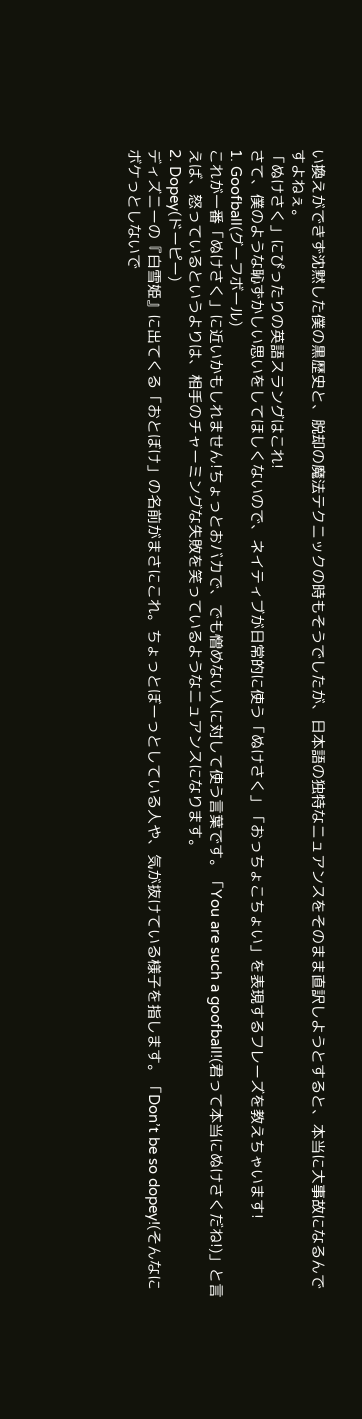い換えができず沈黙した僕の黒歴史と、脱却の魔法テクニックの時もそうでしたが、日本語の独特なニュアンスをそのまま直訳しようとすると、本当に大事故になるんですよねぇ。
「ぬけさく」にぴったりの英語スラングはこれ!
さて、僕のような恥ずかしい思いをしてほしくないので、ネイティブが日常的に使う「ぬけさく」「おっちょこちょい」を表現するフレーズを教えちゃいます!
1. Goofball(グーフボール)
これが一番「ぬけさく」に近いかもしれません!ちょっとおバカで、でも憎めない人に対して使う言葉です。「You are such a goofball!(君って本当にぬけさくだね!)」と言えば、怒っているというよりは、相手のチャーミングな失敗を笑っているようなニュアンスになります。
2. Dopey(ドーピー)
ディズニーの『白雪姫』に出てくる「おとぼけ」の名前がまさにこれ。ちょっとぼーっとしている人や、気が抜けている様子を指します。「Don’t be so dopey!(そんなにボケっとしないで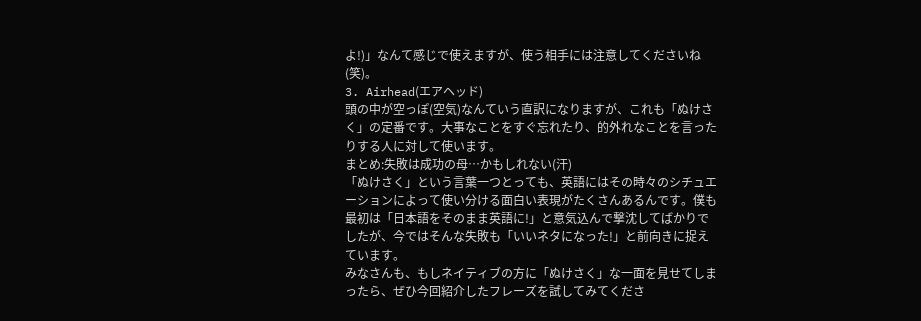よ!)」なんて感じで使えますが、使う相手には注意してくださいね(笑)。
3. Airhead(エアヘッド)
頭の中が空っぽ(空気)なんていう直訳になりますが、これも「ぬけさく」の定番です。大事なことをすぐ忘れたり、的外れなことを言ったりする人に対して使います。
まとめ:失敗は成功の母…かもしれない(汗)
「ぬけさく」という言葉一つとっても、英語にはその時々のシチュエーションによって使い分ける面白い表現がたくさんあるんです。僕も最初は「日本語をそのまま英語に!」と意気込んで撃沈してばかりでしたが、今ではそんな失敗も「いいネタになった!」と前向きに捉えています。
みなさんも、もしネイティブの方に「ぬけさく」な一面を見せてしまったら、ぜひ今回紹介したフレーズを試してみてくださ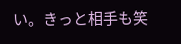い。きっと相手も笑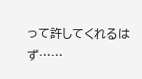って許してくれるはず……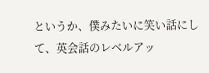というか、僕みたいに笑い話にして、英会話のレベルアッ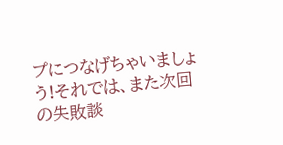プにつなげちゃいましょう!それでは、また次回の失敗談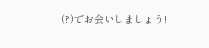(?)でお会いしましょう!